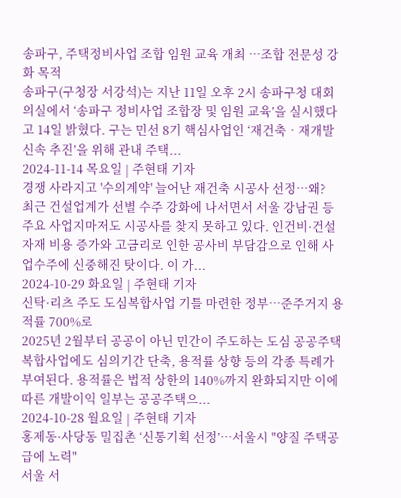송파구, 주택정비사업 조합 임원 교육 개최 …조합 전문성 강화 목적
송파구(구청장 서강석)는 지난 11일 오후 2시 송파구청 대회의실에서 ‘송파구 정비사업 조합장 및 임원 교육’을 실시했다고 14일 밝혔다. 구는 민선 8기 핵심사업인 ‘재건축‧재개발 신속 추진’을 위해 관내 주택...
2024-11-14 목요일 | 주현태 기자
경쟁 사라지고 '수의계약' 늘어난 재건축 시공사 선정…왜?
최근 건설업계가 선별 수주 강화에 나서면서 서울 강남권 등 주요 사업지마저도 시공사를 찾지 못하고 있다. 인건비·건설자재 비용 증가와 고금리로 인한 공사비 부담감으로 인해 사업수주에 신중해진 탓이다. 이 가...
2024-10-29 화요일 | 주현태 기자
신탁·리츠 주도 도심복합사업 기틀 마련한 정부…준주거지 용적률 700%로
2025년 2월부터 공공이 아닌 민간이 주도하는 도심 공공주택복합사업에도 심의기간 단축, 용적률 상향 등의 각종 특례가 부여된다. 용적률은 법적 상한의 140%까지 완화되지만 이에 따른 개발이익 일부는 공공주택으...
2024-10-28 월요일 | 주현태 기자
홍제동·사당동 밀집촌 ‘신통기획 선정’…서울시 "양질 주택공급에 노력"
서울 서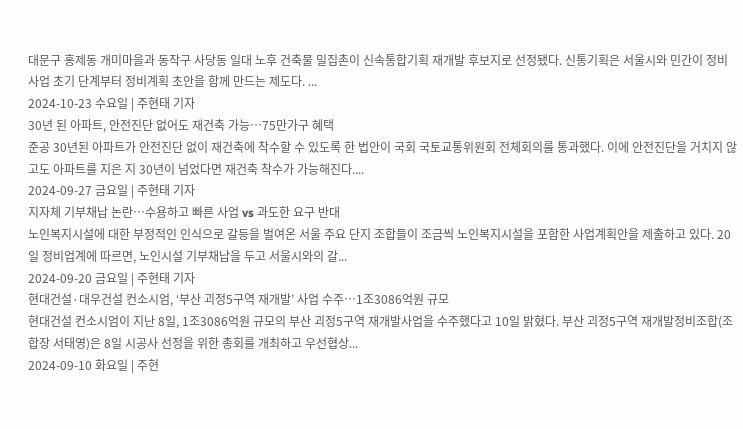대문구 홍제동 개미마을과 동작구 사당동 일대 노후 건축물 밀집촌이 신속통합기획 재개발 후보지로 선정됐다. 신통기획은 서울시와 민간이 정비사업 초기 단계부터 정비계획 초안을 함께 만드는 제도다. ...
2024-10-23 수요일 | 주현태 기자
30년 된 아파트, 안전진단 없어도 재건축 가능…75만가구 혜택
준공 30년된 아파트가 안전진단 없이 재건축에 착수할 수 있도록 한 법안이 국회 국토교통위원회 전체회의를 통과했다. 이에 안전진단을 거치지 않고도 아파트를 지은 지 30년이 넘었다면 재건축 착수가 가능해진다....
2024-09-27 금요일 | 주현태 기자
지자체 기부채납 논란…수용하고 빠른 사업 vs 과도한 요구 반대
노인복지시설에 대한 부정적인 인식으로 갈등을 벌여온 서울 주요 단지 조합들이 조금씩 노인복지시설을 포함한 사업계획안을 제출하고 있다. 20일 정비업계에 따르면, 노인시설 기부채납을 두고 서울시와의 갈...
2024-09-20 금요일 | 주현태 기자
현대건설·대우건설 컨소시엄, ‘부산 괴정5구역 재개발’ 사업 수주…1조3086억원 규모
현대건설 컨소시엄이 지난 8일, 1조3086억원 규모의 부산 괴정5구역 재개발사업을 수주했다고 10일 밝혔다. 부산 괴정5구역 재개발정비조합(조합장 서태영)은 8일 시공사 선정을 위한 총회를 개최하고 우선협상...
2024-09-10 화요일 | 주현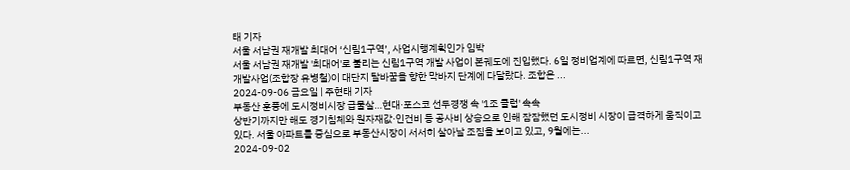태 기자
서울 서남권 재개발 최대어 ‘신림1구역’, 사업시행계획인가 임박
서울 서남권 재개발 '최대어'로 불리는 신림1구역 개발 사업이 본궤도에 진입했다. 6일 정비업계에 따르면, 신림1구역 재개발사업(조합장 유병철)이 대단지 탈바꿈을 향한 막바지 단계에 다달랐다. 조합은 ...
2024-09-06 금요일 | 주현태 기자
부동산 훈풍에 도시정비시장 급물살…현대·포스코 선두경쟁 속 '1조 클럽' 속속
상반기까지만 해도 경기침체와 원자재값·인건비 등 공사비 상승으로 인해 잠잠했던 도시정비 시장이 급격하게 움직이고 있다. 서울 아파트를 중심으로 부동산시장이 서서히 살아날 조짐을 보이고 있고, 9월에는...
2024-09-02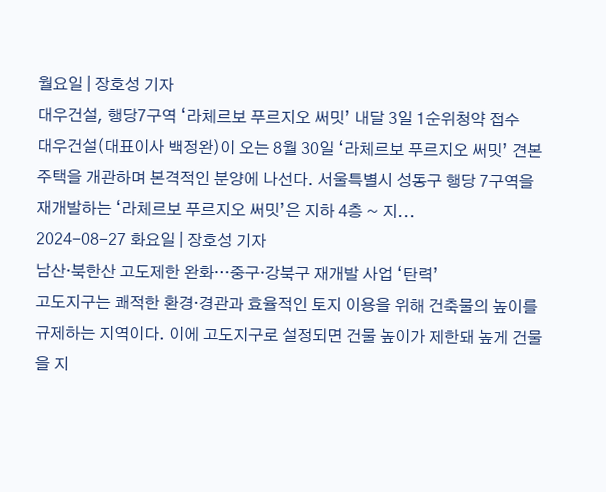월요일 | 장호성 기자
대우건설, 행당7구역 ‘라체르보 푸르지오 써밋’ 내달 3일 1순위청약 접수
대우건설(대표이사 백정완)이 오는 8월 30일 ‘라체르보 푸르지오 써밋’ 견본주택을 개관하며 본격적인 분양에 나선다. 서울특별시 성동구 행당 7구역을 재개발하는 ‘라체르보 푸르지오 써밋’은 지하 4층 ~ 지...
2024-08-27 화요일 | 장호성 기자
남산·북한산 고도제한 완화…중구·강북구 재개발 사업 ‘탄력’
고도지구는 쾌적한 환경·경관과 효율적인 토지 이용을 위해 건축물의 높이를 규제하는 지역이다. 이에 고도지구로 설정되면 건물 높이가 제한돼 높게 건물을 지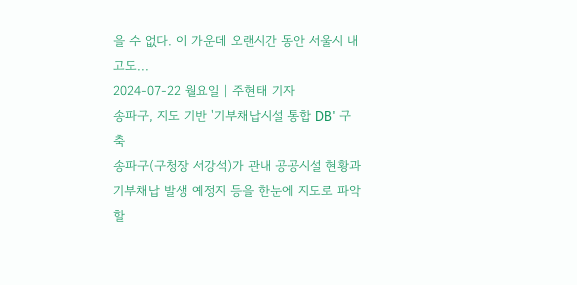을 수 없다. 이 가운데 오랜시간 동안 서울시 내 고도...
2024-07-22 월요일 | 주현태 기자
송파구, 지도 기반 '기부채납시설 통합 DB' 구축
송파구(구청장 서강석)가 관내 공공시설 현황과 기부채납 발생 예정지 등을 한눈에 지도로 파악할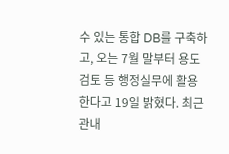수 있는 통합 DB를 구축하고, 오는 7월 말부터 용도 검토 등 행정실무에 활용한다고 19일 밝혔다. 최근 관내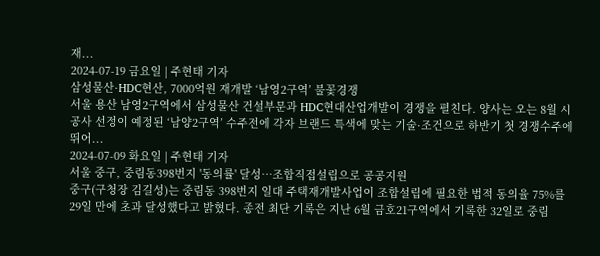재...
2024-07-19 금요일 | 주현태 기자
삼성물산·HDC현산, 7000억원 재개발 ‘남영2구역’ 불꽃경쟁
서울 용산 남영2구역에서 삼성물산 건설부문과 HDC현대산업개발이 경쟁을 펼친다. 양사는 오는 8월 시공사 선정이 예정된 ‘남양2구역’ 수주전에 각자 브랜드 특색에 맞는 기술·조건으로 하반기 첫 경쟁수주에 뛰어...
2024-07-09 화요일 | 주현태 기자
서울 중구, 중림동398번지 '동의률' 달성…조합직접설립으로 공공지원
중구(구청장 김길성)는 중림동 398번지 일대 주택재개발사업이 조합설립에 필요한 법적 동의율 75%를 29일 만에 초과 달성했다고 밝혔다. 종전 최단 기록은 지난 6월 금호21구역에서 기록한 32일로 중림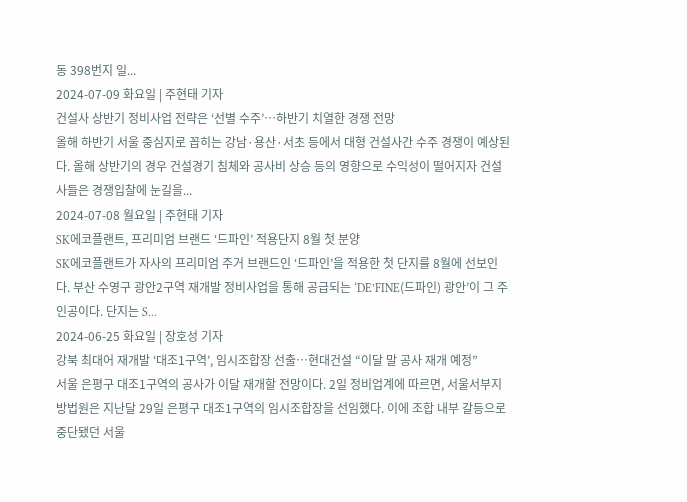동 398번지 일...
2024-07-09 화요일 | 주현태 기자
건설사 상반기 정비사업 전략은 ‘선별 수주’…하반기 치열한 경쟁 전망
올해 하반기 서울 중심지로 꼽히는 강남·용산·서초 등에서 대형 건설사간 수주 경쟁이 예상된다. 올해 상반기의 경우 건설경기 침체와 공사비 상승 등의 영향으로 수익성이 떨어지자 건설사들은 경쟁입찰에 눈길을...
2024-07-08 월요일 | 주현태 기자
SK에코플랜트, 프리미엄 브랜드 ‘드파인’ 적용단지 8월 첫 분양
SK에코플랜트가 자사의 프리미엄 주거 브랜드인 ‘드파인’을 적용한 첫 단지를 8월에 선보인다. 부산 수영구 광안2구역 재개발 정비사업을 통해 공급되는 ‘DE’FINE(드파인) 광안’이 그 주인공이다. 단지는 S...
2024-06-25 화요일 | 장호성 기자
강북 최대어 재개발 ‘대조1구역’, 임시조합장 선출…현대건설 “이달 말 공사 재개 예정”
서울 은평구 대조1구역의 공사가 이달 재개할 전망이다. 2일 정비업계에 따르면, 서울서부지방법원은 지난달 29일 은평구 대조1구역의 임시조합장을 선임했다. 이에 조합 내부 갈등으로 중단됐던 서울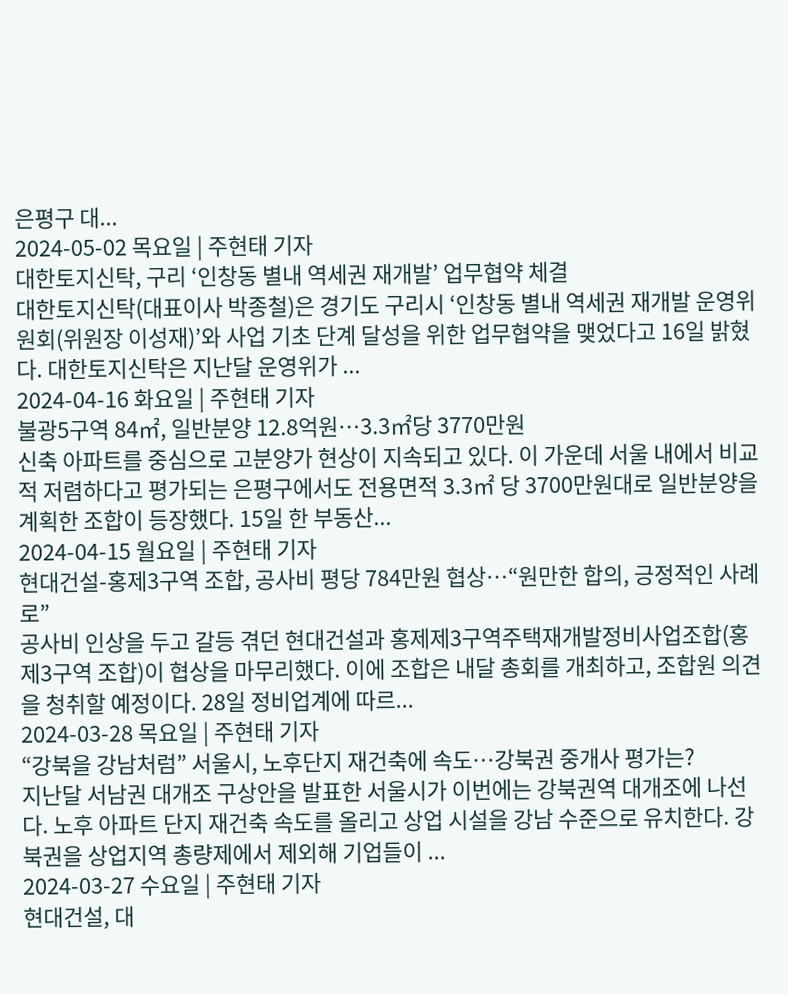은평구 대...
2024-05-02 목요일 | 주현태 기자
대한토지신탁, 구리 ‘인창동 별내 역세권 재개발’ 업무협약 체결
대한토지신탁(대표이사 박종철)은 경기도 구리시 ‘인창동 별내 역세권 재개발 운영위원회(위원장 이성재)’와 사업 기초 단계 달성을 위한 업무협약을 맺었다고 16일 밝혔다. 대한토지신탁은 지난달 운영위가 ...
2024-04-16 화요일 | 주현태 기자
불광5구역 84㎡, 일반분양 12.8억원…3.3㎡당 3770만원
신축 아파트를 중심으로 고분양가 현상이 지속되고 있다. 이 가운데 서울 내에서 비교적 저렴하다고 평가되는 은평구에서도 전용면적 3.3㎡ 당 3700만원대로 일반분양을 계획한 조합이 등장했다. 15일 한 부동산...
2024-04-15 월요일 | 주현태 기자
현대건설-홍제3구역 조합, 공사비 평당 784만원 협상…“원만한 합의, 긍정적인 사례로”
공사비 인상을 두고 갈등 겪던 현대건설과 홍제제3구역주택재개발정비사업조합(홍제3구역 조합)이 협상을 마무리했다. 이에 조합은 내달 총회를 개최하고, 조합원 의견을 청취할 예정이다. 28일 정비업계에 따르...
2024-03-28 목요일 | 주현태 기자
“강북을 강남처럼” 서울시, 노후단지 재건축에 속도…강북권 중개사 평가는?
지난달 서남권 대개조 구상안을 발표한 서울시가 이번에는 강북권역 대개조에 나선다. 노후 아파트 단지 재건축 속도를 올리고 상업 시설을 강남 수준으로 유치한다. 강북권을 상업지역 총량제에서 제외해 기업들이 ...
2024-03-27 수요일 | 주현태 기자
현대건설, 대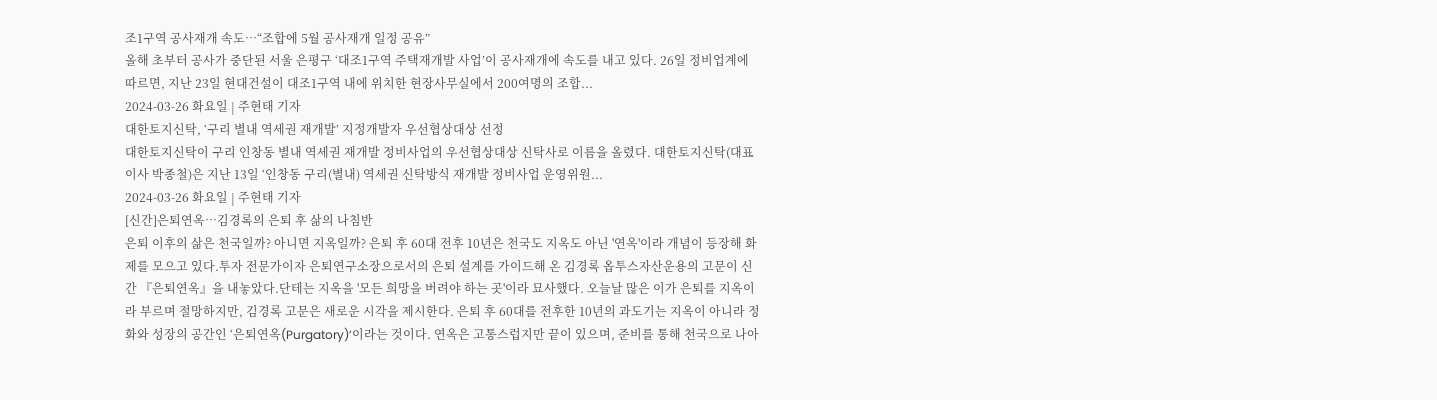조1구역 공사재개 속도…“조합에 5월 공사재개 일정 공유”
올해 초부터 공사가 중단된 서울 은평구 ‘대조1구역 주택재개발 사업’이 공사재개에 속도를 내고 있다. 26일 정비업계에 따르면, 지난 23일 현대건설이 대조1구역 내에 위치한 현장사무실에서 200여명의 조합...
2024-03-26 화요일 | 주현태 기자
대한토지신탁, ‘구리 별내 역세권 재개발’ 지정개발자 우선협상대상 선정
대한토지신탁이 구리 인창동 별내 역세권 재개발 정비사업의 우선협상대상 신탁사로 이름을 올렸다. 대한토지신탁(대표이사 박종철)은 지난 13일 ‘인창동 구리(별내) 역세권 신탁방식 재개발 정비사업 운영위원...
2024-03-26 화요일 | 주현태 기자
[신간]은퇴연옥…김경록의 은퇴 후 삶의 나침반
은퇴 이후의 삶은 천국일까? 아니면 지옥일까? 은퇴 후 60대 전후 10년은 천국도 지옥도 아닌 '연옥'이라 개념이 등장해 화제를 모으고 있다.투자 전문가이자 은퇴연구소장으로서의 은퇴 설계를 가이드해 온 김경록 옵투스자산운용의 고문이 신간 『은퇴연옥』을 내놓았다.단테는 지옥을 '모든 희망을 버려야 하는 곳'이라 묘사했다. 오늘날 많은 이가 은퇴를 지옥이라 부르며 절망하지만, 김경록 고문은 새로운 시각을 제시한다. 은퇴 후 60대를 전후한 10년의 과도기는 지옥이 아니라 정화와 성장의 공간인 ‘은퇴연옥(Purgatory)’이라는 것이다. 연옥은 고통스럽지만 끝이 있으며, 준비를 통해 천국으로 나아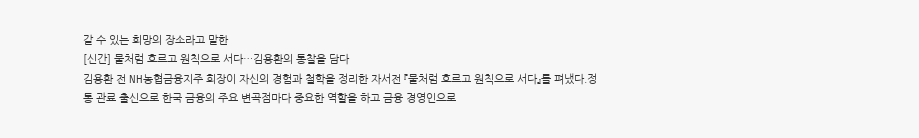갈 수 있는 희망의 장소라고 말한
[신간] 물처럼 흐르고 원칙으로 서다…김용환의 통찰을 담다
김용환 전 NH농협금융지주 회장이 자신의 경험과 철학을 정리한 자서전 『물처럼 흐르고 원칙으로 서다』를 펴냈다.정통 관료 출신으로 한국 금융의 주요 변곡점마다 중요한 역할을 하고 금융 경영인으로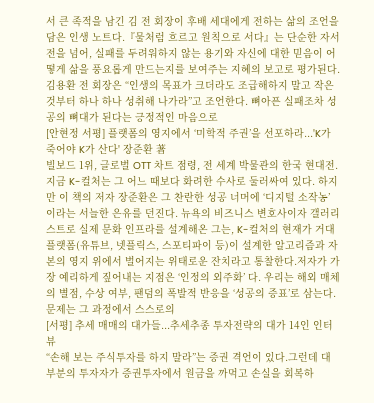서 큰 족적을 남긴 김 전 회장이 후배 세대에게 전하는 삶의 조언을 담은 인생 노트다.『물처럼 흐르고 원칙으로 서다』는 단순한 자서전을 넘어, 실패를 두려워하지 않는 용기와 자신에 대한 믿음이 어떻게 삶을 풍요롭게 만드는지를 보여주는 지혜의 보고로 평가된다.김용환 전 회장은 “인생의 목표가 크더라도 조급해하지 말고 작은 것부터 하나 하나 성취해 나가라”고 조언한다. 뼈아픈 실패조차 성공의 뼈대가 된다는 긍정적인 마음으로
[안현정 서평] 플랫폼의 영지에서 ‘미학적 주권’을 선포하라...'K가 죽어야 K가 산다' 장준환 著
빌보드 1위, 글로벌 OTT 차트 점령, 전 세계 박물관의 한국 현대전. 지금 K-컬처는 그 어느 때보다 화려한 수사로 둘러싸여 있다. 하지만 이 책의 저자 장준환은 그 찬란한 성공 너머에 ‘디지털 소작농’ 이라는 서늘한 은유를 던진다. 뉴욕의 비즈니스 변호사이자 갤러리스트로 실제 문화 인프라를 설계해온 그는, K-컬처의 현재가 거대 플랫폼(유튜브, 넷플릭스, 스포티파이 등)이 설계한 알고리즘과 자본의 영지 위에서 벌어지는 위태로운 잔치라고 통찰한다.저자가 가장 예리하게 짚어내는 지점은 ‘인정의 외주화’ 다. 우리는 해외 매체의 별점, 수상 여부, 팬덤의 폭발적 반응을 ‘성공의 증표’로 삼는다. 문제는 그 과정에서 스스로의
[서평] 추세 매매의 대가들...추세추종 투자전략의 대가 14인 인터뷰
“손해 보는 주식투자를 하지 말라”는 증권 격언이 있다.그런데 대부분의 투자자가 증권투자에서 원금을 까먹고 손실을 회복하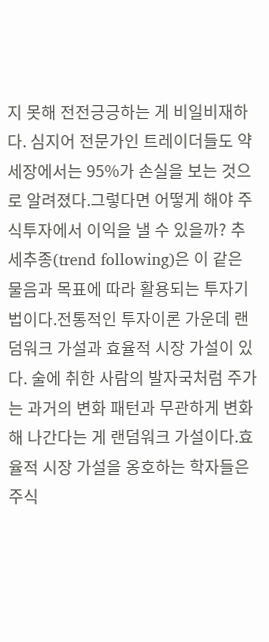지 못해 전전긍긍하는 게 비일비재하다. 심지어 전문가인 트레이더들도 약세장에서는 95%가 손실을 보는 것으로 알려졌다.그렇다면 어떻게 해야 주식투자에서 이익을 낼 수 있을까? 추세추종(trend following)은 이 같은 물음과 목표에 따라 활용되는 투자기법이다.전통적인 투자이론 가운데 랜덤워크 가설과 효율적 시장 가설이 있다. 술에 취한 사람의 발자국처럼 주가는 과거의 변화 패턴과 무관하게 변화해 나간다는 게 랜덤워크 가설이다.효율적 시장 가설을 옹호하는 학자들은 주식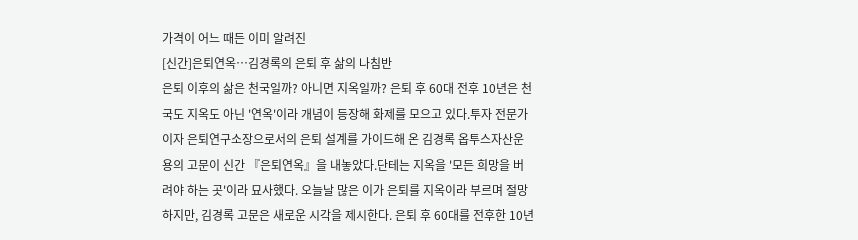가격이 어느 때든 이미 알려진
[신간]은퇴연옥…김경록의 은퇴 후 삶의 나침반
은퇴 이후의 삶은 천국일까? 아니면 지옥일까? 은퇴 후 60대 전후 10년은 천국도 지옥도 아닌 '연옥'이라 개념이 등장해 화제를 모으고 있다.투자 전문가이자 은퇴연구소장으로서의 은퇴 설계를 가이드해 온 김경록 옵투스자산운용의 고문이 신간 『은퇴연옥』을 내놓았다.단테는 지옥을 '모든 희망을 버려야 하는 곳'이라 묘사했다. 오늘날 많은 이가 은퇴를 지옥이라 부르며 절망하지만, 김경록 고문은 새로운 시각을 제시한다. 은퇴 후 60대를 전후한 10년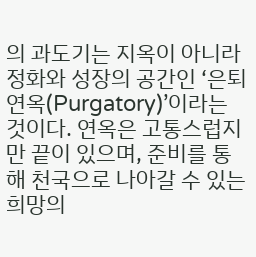의 과도기는 지옥이 아니라 정화와 성장의 공간인 ‘은퇴연옥(Purgatory)’이라는 것이다. 연옥은 고통스럽지만 끝이 있으며, 준비를 통해 천국으로 나아갈 수 있는 희망의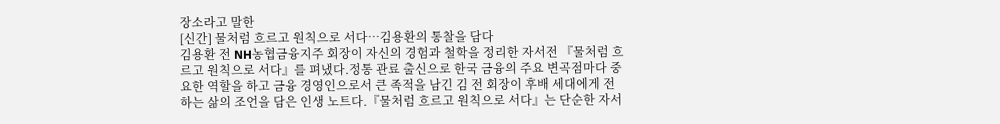장소라고 말한
[신간] 물처럼 흐르고 원칙으로 서다…김용환의 통찰을 담다
김용환 전 NH농협금융지주 회장이 자신의 경험과 철학을 정리한 자서전 『물처럼 흐르고 원칙으로 서다』를 펴냈다.정통 관료 출신으로 한국 금융의 주요 변곡점마다 중요한 역할을 하고 금융 경영인으로서 큰 족적을 남긴 김 전 회장이 후배 세대에게 전하는 삶의 조언을 담은 인생 노트다.『물처럼 흐르고 원칙으로 서다』는 단순한 자서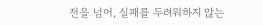전을 넘어, 실패를 두려워하지 않는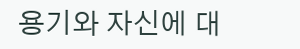용기와 자신에 대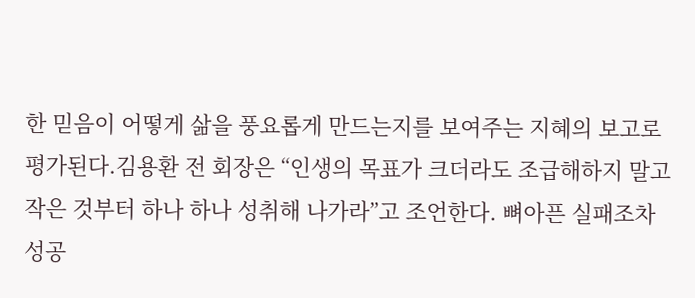한 믿음이 어떻게 삶을 풍요롭게 만드는지를 보여주는 지혜의 보고로 평가된다.김용환 전 회장은 “인생의 목표가 크더라도 조급해하지 말고 작은 것부터 하나 하나 성취해 나가라”고 조언한다. 뼈아픈 실패조차 성공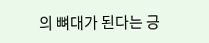의 뼈대가 된다는 긍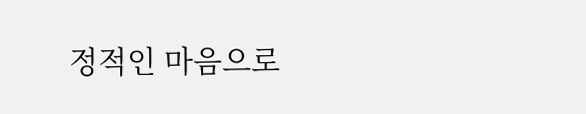정적인 마음으로